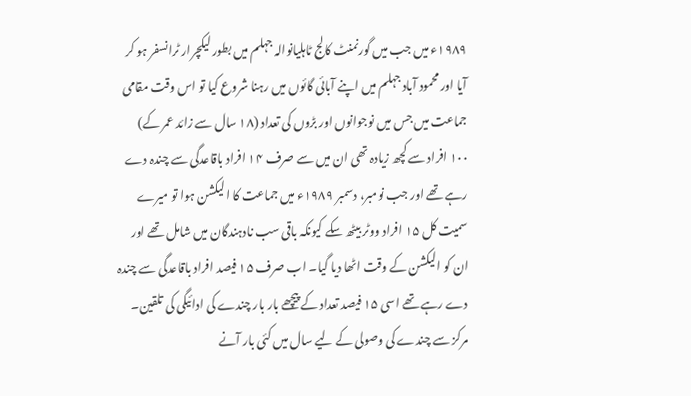۱۹۸۹ء میں جب میں گورنمنٹ کالج ٹاہلیانوالہ جہلم میں بطور لیکچرار ٹرانسفر ہو کر آیا اور محمود آباد جہلم میں اپنے آبائی گائوں میں رہنا شروع کیا تو اس وقت مقامی جماعت میں جس میں نوجوانوں اور بڑوں کی تعداد (۱۸ سال سے زائد عمر کے) ۱۰۰ افراد سے کچھ زیادہ تھی ان میں سے صرف ۱۴ افراد باقاعدگی سے چندہ دے رہے تھے اور جب نومبر، دسمبر ۱۹۸۹ء میں جماعت کا الیکشن ہوا تو میرے سمیت کل ۱۵ افراد ووٹر بیٹھ سکے کیونکہ باقی سب نادہندگان میں شامل تھے اور ان کو الیکشن کے وقت اٹھا دیا گیا۔ اب صرف ۱۵ فیصد افراد باقاعدگی سے چندہ دے رہے تھے اسی ۱۵ فیصد تعداد کے پیچھے بار بار چندے کی ادائیگی کی تلقین۔ مرکز سے چندے کی وصولی کے لیے سال میں کئی بار آنے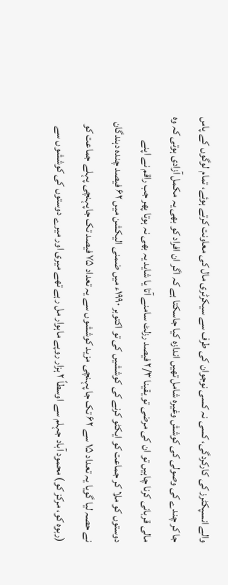والے انسپکٹرز کی کارکردگی، کسی نہ کسی نوجوان کی طرف سے سیکرٹری مال کی معاونت کرتے ہوئے، تمام لوگوں کے پاس جا کر چندے کی وصولی کی کوشش وغیرہ شامل تھیں اندازہ کیا جاسکتا ہے کہ اگر ان افراد کو بھی یہ مکمل آزادی ہوتی کہ وہ مالی قربانی کرنا چاہیں تو ان کی مرضی تو یقینا ۲/۳ فیصد رزلٹ سامنے آتا یا شاید یہ بھی نہ ہوتا پھر جب راقم نے اپنے دوستوں کو ملا کر جماعت کو ایکٹو کرنے کی کوششیں کی تو اکتوبر ۱۹۹۰ء میں ضمنی الیکشن میں ۶۲ فیصد چندہ دہندگان نے حصہ لیا گویا یہ تعداد ۱۵ سے ۶۲ تک جا پہنچی مزید کوششوں سے یہ تعداد ۷۵ فیصد تک جاپہنچی پہلے جماعت کو (ربوہ کو، مرکز کو) محمود آباد جہلم سے اوسطاً ۲ ہزار روپے ماہوار مل رہے تھے میری اور میرے دوستوں کی کوششوں سے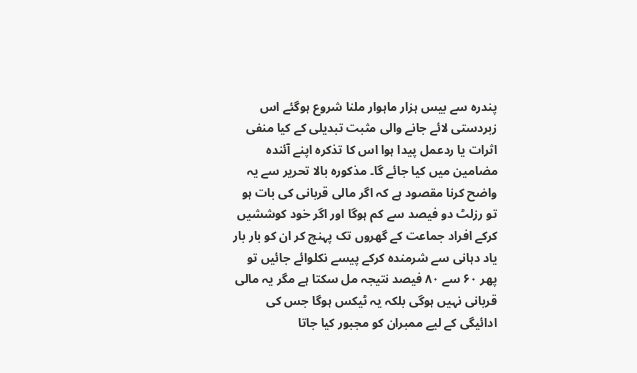پندرہ سے بیس ہزار ماہوار ملنا شروع ہوگئے اس زبردستی لائے جانے والی مثبت تبدیلی کے کیا منفی اثرات یا ردعمل پیدا ہوا اس کا تذکرہ اپنے آئندہ مضامین میں کیا جائے گا۔ مذکورہ بالا تحریر سے یہ واضح کرنا مقصود ہے کہ اگر مالی قربانی کی بات ہو تو رزلٹ دو فیصد سے کم ہوگا اور اگر خود کوششیں کرکے افراد جماعت کے گھروں تک پہنچ کر ان کو بار بار یاد دہانی سے شرمندہ کرکے پیسے نکلوائے جائیں تو پھر ۶۰ سے ۸۰ فیصد نتیجہ مل سکتا ہے مگر یہ مالی قربانی نہیں ہوگی بلکہ یہ ٹیکس ہوگا جس کی ادائیگی کے لیے ممبران کو مجبور کیا جاتا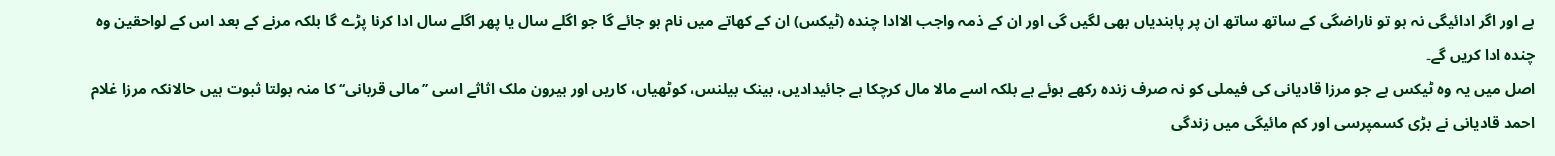ہے اور اگر ادائیگی نہ ہو تو ناراضگی کے ساتھ ساتھ ان پر پابندیاں بھی لگیں گی اور ان کے ذمہ واجب الاادا چندہ (ٹیکس) ان کے کھاتے میں نام ہو جائے گا جو اگلے سال یا پھر اگلے سال ادا کرنا پڑے گا بلکہ مرنے کے بعد اس کے لواحقین وہ چندہ ادا کریں گے۔
اصل میں یہ وہ ٹیکس ہے جو مرزا قادیانی کی فیملی کو نہ صرف زندہ رکھے ہوئے ہے بلکہ اسے مالا مال کرچکا ہے جائیدادیں، بینک بیلنس، کوٹھیاں، کاریں اور بیرون ملک اثاثے اسی ’’مالی قربانی‘‘ کا منہ بولتا ثبوت ہیں حالانکہ مرزا غلام احمد قادیانی نے بڑی کسمپرسی اور کم مائیگی میں زندگی